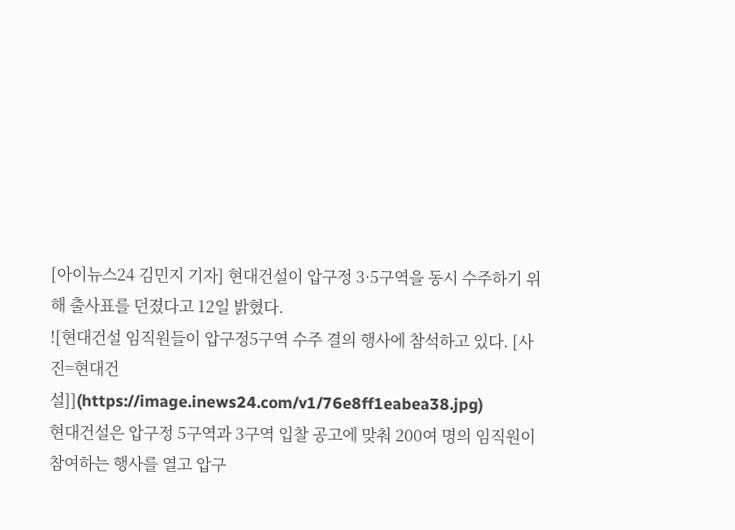[아이뉴스24 김민지 기자] 현대건설이 압구정 3·5구역을 동시 수주하기 위해 출사표를 던졌다고 12일 밝혔다.
![현대건설 임직원들이 압구정5구역 수주 결의 행사에 참석하고 있다. [사진=현대건설]](https://image.inews24.com/v1/76e8ff1eabea38.jpg)
현대건설은 압구정 5구역과 3구역 입찰 공고에 맞춰 200여 명의 임직원이 참여하는 행사를 열고 압구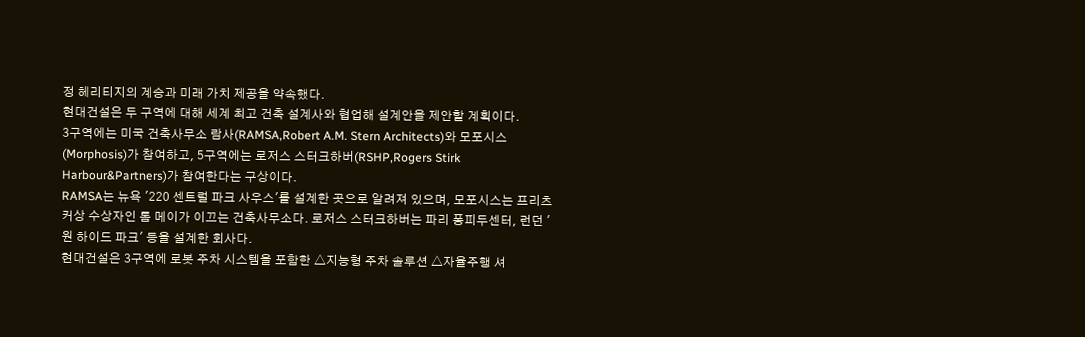정 헤리티지의 계승과 미래 가치 제공을 약속했다.
현대건설은 두 구역에 대해 세계 최고 건축 설계사와 협업해 설계안을 제안할 계획이다.
3구역에는 미국 건축사무소 람사(RAMSA,Robert A.M. Stern Architects)와 모포시스(Morphosis)가 참여하고, 5구역에는 로저스 스터크하버(RSHP,Rogers Stirk Harbour&Partners)가 참여한다는 구상이다.
RAMSA는 뉴욕 '220 센트럴 파크 사우스'를 설계한 곳으로 알려져 있으며, 모포시스는 프리츠커상 수상자인 톰 메이가 이끄는 건축사무소다. 로저스 스터크하버는 파리 퐁피두센터, 런던 '원 하이드 파크' 등을 설계한 회사다.
현대건설은 3구역에 로봇 주차 시스템을 포함한 △지능형 주차 솔루션 △자율주행 셔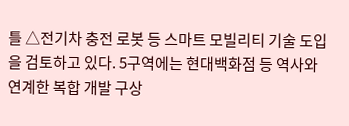틀 △전기차 충전 로봇 등 스마트 모빌리티 기술 도입을 검토하고 있다. 5구역에는 현대백화점 등 역사와 연계한 복합 개발 구상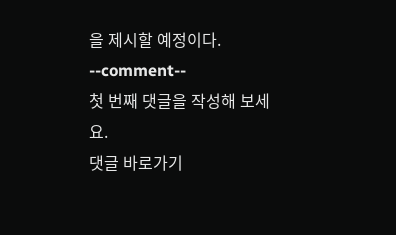을 제시할 예정이다.
--comment--
첫 번째 댓글을 작성해 보세요.
댓글 바로가기